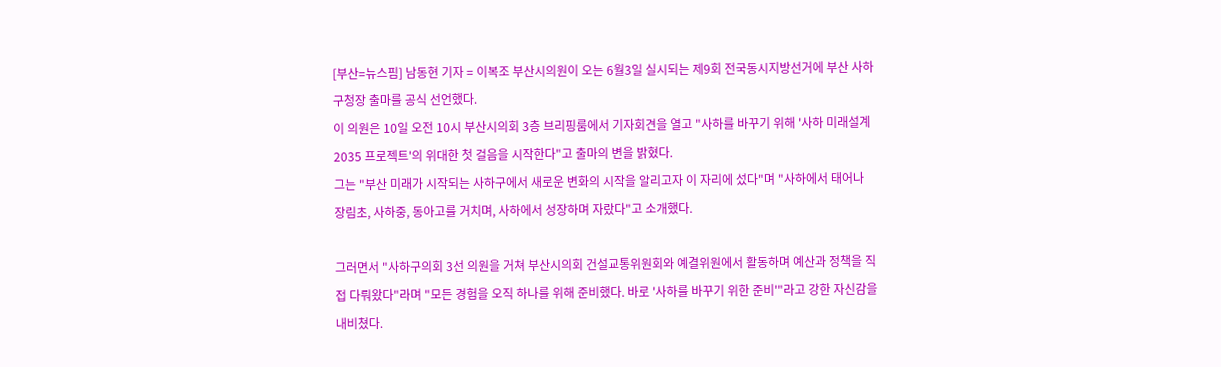[부산=뉴스핌] 남동현 기자 = 이복조 부산시의원이 오는 6월3일 실시되는 제9회 전국동시지방선거에 부산 사하구청장 출마를 공식 선언했다.
이 의원은 10일 오전 10시 부산시의회 3층 브리핑룸에서 기자회견을 열고 "사하를 바꾸기 위해 '사하 미래설계 2035 프로젝트'의 위대한 첫 걸음을 시작한다"고 출마의 변을 밝혔다.
그는 "부산 미래가 시작되는 사하구에서 새로운 변화의 시작을 알리고자 이 자리에 섰다"며 "사하에서 태어나 장림초, 사하중, 동아고를 거치며, 사하에서 성장하며 자랐다"고 소개했다.

그러면서 "사하구의회 3선 의원을 거쳐 부산시의회 건설교통위원회와 예결위원에서 활동하며 예산과 정책을 직접 다뤄왔다"라며 "모든 경험을 오직 하나를 위해 준비했다. 바로 '사하를 바꾸기 위한 준비'"라고 강한 자신감을 내비쳤다.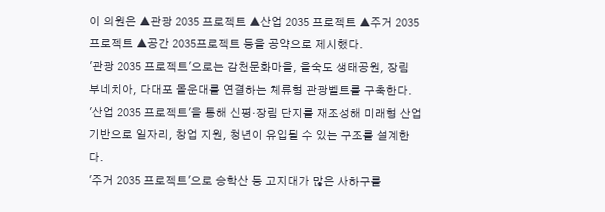이 의원은 ▲관광 2035 프로젝트 ▲산업 2035 프로젝트 ▲주거 2035 프로젝트 ▲공간 2035프로젝트 등을 공약으로 제시했다.
'관광 2035 프로젝트'으로는 감천문화마을, 을숙도 생태공원, 장림 부네치아, 다대포 몰운대를 연결하는 체류형 관광벨트를 구축한다.
'산업 2035 프로젝트'을 통해 신평·장림 단지를 재조성해 미래형 산업 기반으로 일자리, 창업 지원, 청년이 유입될 수 있는 구조를 설계한다.
'주거 2035 프로젝트'으로 승학산 등 고지대가 많은 사하구를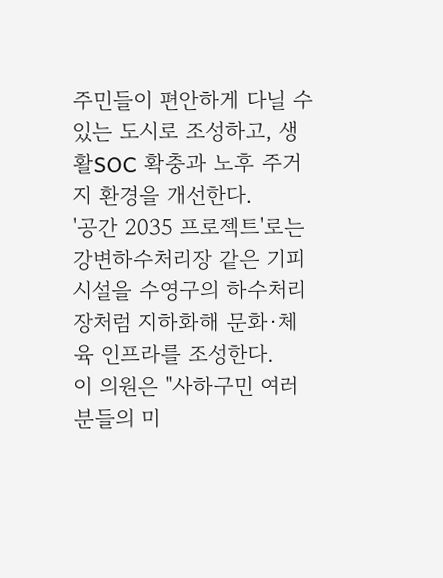주민들이 편안하게 다닐 수 있는 도시로 조성하고, 생활SOC 확충과 노후 주거지 환경을 개선한다.
'공간 2035 프로젝트'로는 강변하수처리장 같은 기피시설을 수영구의 하수처리장처럼 지하화해 문화·체육 인프라를 조성한다.
이 의원은 "사하구민 여러분들의 미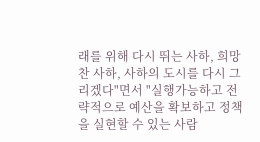래를 위해 다시 뛰는 사하, 희망찬 사하, 사하의 도시를 다시 그리겠다"면서 "실행가능하고 전략적으로 예산을 확보하고 정책을 실현할 수 있는 사람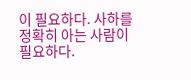이 필요하다. 사하를 정확히 아는 사람이 필요하다.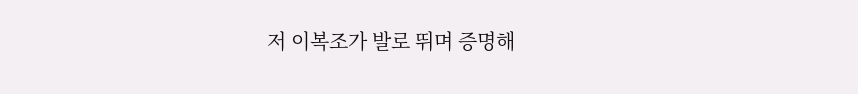저 이복조가 발로 뛰며 증명해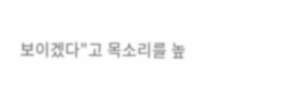보이겠다"고 목소리를 높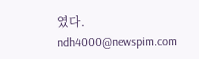였다.
ndh4000@newspim.com